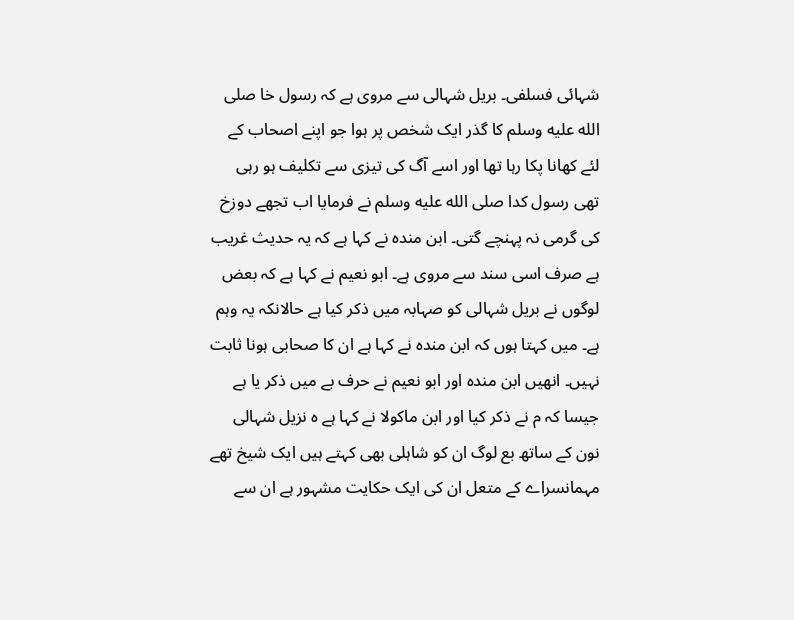شہائی فسلفی۔ بریل شہالی سے مروی ہے کہ رسول خا صلى الله عليه وسلم کا گذر ایک شخص پر ہوا جو اپنے اصحاب کے لئے کھانا پکا رہا تھا اور اسے آگ کی تیزی سے تکلیف ہو رہی تھی رسول کدا صلى الله عليه وسلم نے فرمایا اب تجھے دوزخ کی گرمی نہ پہنچے گتی۔ ابن مندہ نے کہا ہے کہ یہ حدیث غریب ہے صرف اسی سند سے مروی ہے۔ ابو نعیم نے کہا ہے کہ بعض لوگوں نے بریل شہالی کو صہابہ میں ذکر کیا ہے حالانکہ یہ وہم ہے۔ میں کہتا ہوں کہ ابن مندہ نے کہا ہے ان کا صحابی ہونا ثابت نہیں۔ انھیں ابن مندہ اور ابو نعیم نے حرف بے میں ذکر یا ہے جیسا کہ م نے ذکر کیا اور ابن ماکولا نے کہا ہے ہ نزیل شہالی نون کے ساتھ بع لوگ ان کو شاہلی بھی کہتے ہیں ایک شیخ تھے مہمانسراے کے متعل ان کی ایک حکایت مشہور ہے ان سے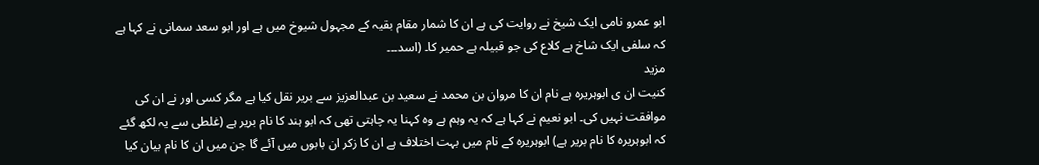ابو عمرو نامی ایک شیخ نے روایت کی ہے ان کا شمار مقام بقیہ کے مجہول شیوخ میں ہے اور ابو سعد سمانی نے کہا ہے کہ سلفی ایک شاخ ہے کلاع کی جو قبیلہ ہے حمیر کا۔ (اسد۔۔۔
مزید
کنیت ان ی ابوہریرہ ہے نام ان کا مروان بن محمد نے سعید بن عبدالعزیز سے بریر نقل کیا ہے مگر کسی اور نے ان کی موافقت نہیں کی۔ ابو نعیم نے کہا ہے کہ یہ وہم ہے وہ کہنا یہ چاہتی تھی کہ ابو ہند کا نام بریر ہے (غلطی سے یہ لکھ گئے کہ ابوہریرہ کا نام بریر ہے) ابوہریرہ کے نام میں بہت اختلاف ہے ان کا زکر ان بابوں میں آئے گا جن میں ان کا نام بیان کیا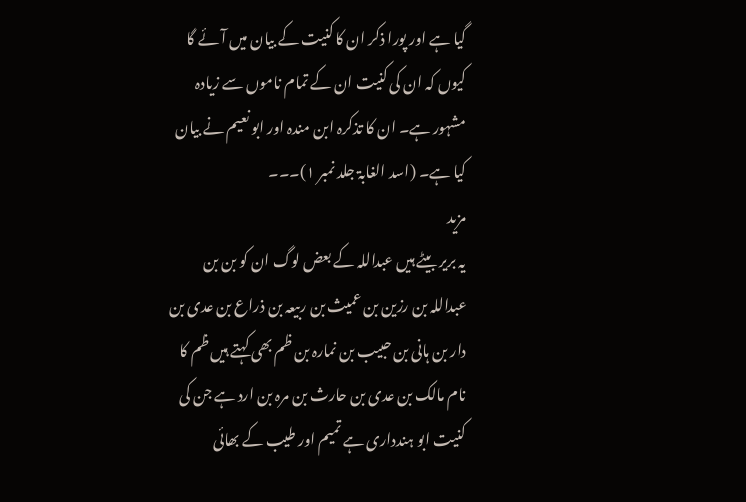گیا ہے اور پورا ذکر ان کا کنیت کے بیان میں آئے گا کیوں کہ ان کی کنیت ان کے تمام ناموں سے زیادہ مشہور ہے۔ ان کا تذکرہ ابن مندہ اور ابو نعیم نے بیان کیا ہے۔ (اسد الغابۃ جلد نمبر ۱)۔۔۔
مزید
یہ بریر بیٹے ہیں عبداللہ کے بعض لوگ ان کو بن بن عبداللہ بن رزین بن عمیث بن ربیعہ بن ذراع بن عدی بن دار بن ہانی بن حبیب بن نمارہ بن ظم بھی کہتے ہیں ظم کا نام مالک بن عدی بن حارث بن مرہ بن ارد ہے جن کی کنیت ابو ہندداری ہے تمیم اور طیب کے بھائی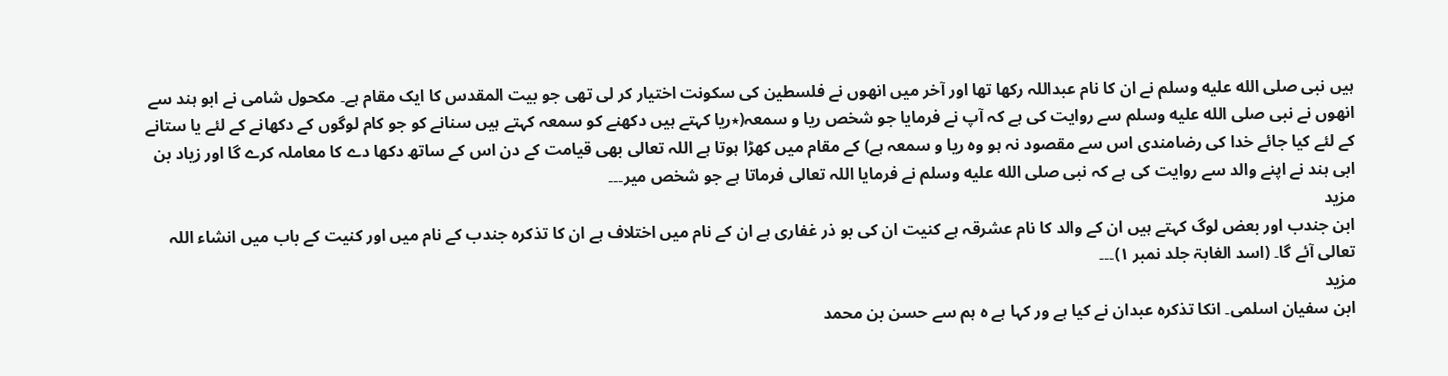ہیں نبی صلى الله عليه وسلم نے ان کا نام عبداللہ رکھا تھا اور آخر میں انھوں نے فلسطین کی سکونت اختیار کر لی تھی جو بیت المقدس کا ایک مقام ہے۔ مکحول شامی نے ابو ہند سے انھوں نے نبی صلى الله عليه وسلم سے روایت کی ہے کہ آپ نے فرمایا جو شخص ریا و سمعہ(٭ریا کہتے ہیں دکھنے کو سمعہ کہتے ہیں سنانے کو جو کام لوگوں کے دکھانے کے لئے یا ستانے کے لئے کیا جائے خدا کی رضامندی اس سے مقصود نہ ہو وہ ریا و سمعہ ہے) کے مقام میں کھڑا ہوتا ہے اللہ تعالی بھی قیامت کے دن اس کے ساتھ دکھا دے کا معاملہ کرے گا اور زیاد بن ابی ہند نے اپنے والد سے روایت کی ہے کہ نبی صلى الله عليه وسلم نے فرمایا اللہ تعالی فرماتا ہے جو شخص میر۔۔۔
مزید
ابن جندب اور بعض لوگ کہتے ہیں ان کے والد کا نام عشرقہ ہے کنیت ان کی بو ذر غفاری ہے ان کے نام میں اختلاف ہے ان کا تذکرہ جندب کے نام میں اور کنیت کے باب میں انشاء اللہ تعالی آئے گا۔ (اسد الغابۃ جلد نمبر ۱)۔۔۔
مزید
ابن سفیان اسلمی۔ انکا تذکرہ عبدان نے کیا ہے ور کہا ہے ہ ہم سے حسن بن محمد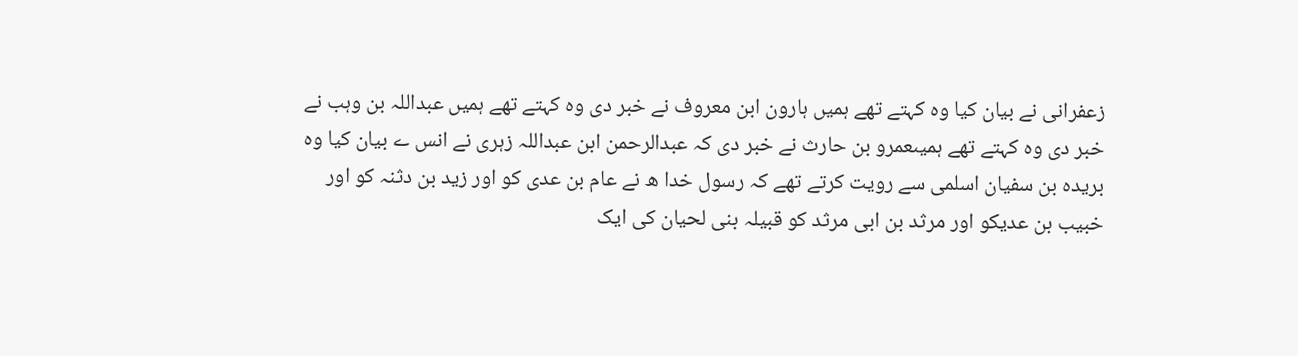زعفرانی نے بیان کیا وہ کہتے تھے ہمیں ہارون ابن معروف نے خبر دی وہ کہتے تھے ہمیں عبداللہ بن وہب نے خبر دی وہ کہتے تھے ہمیںعمرو بن حارث نے خبر دی کہ عبدالرحمن ابن عبداللہ زہری نے انس ے بیان کیا وہ بریدہ بن سفیان اسلمی سے رویت کرتے تھے کہ رسول خدا ھ نے عام بن عدی کو اور زید بن دثنہ کو اور خبیب بن عدیکو اور مرثد بن ابی مرثد کو قبیلہ بنی لحیان کی ایک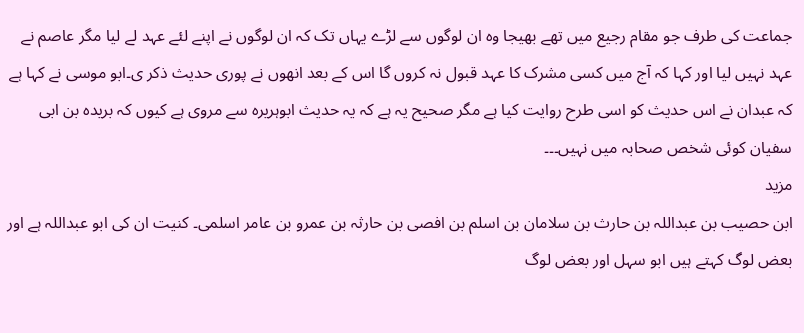جماعت کی طرف جو مقام رجیع میں تھے بھیجا وہ ان لوگوں سے لڑے یہاں تک کہ ان لوگوں نے اپنے لئے عہد لے لیا مگر عاصم نے عہد نہیں لیا اور کہا کہ آج میں کسی مشرک کا عہد قبول نہ کروں گا اس کے بعد انھوں نے پوری حدیث ذکر ی۔ابو موسی نے کہا ہے کہ عبدان نے اس حدیث کو اسی طرح روایت کیا ہے مگر صحیح یہ ہے کہ یہ حدیث ابوہریرہ سے مروی ہے کیوں کہ بریدہ بن ابی سفیان کوئی شخص صحابہ میں نہیں۔۔۔
مزید
ابن حصیب بن عبداللہ بن حارث بن سلامان بن اسلم بن افصی بن حارثہ بن عمرو بن عامر اسلمی۔ کنیت ان کی ابو عبداللہ ہے اور بعض لوگ کہتے ہیں ابو سہل اور بعض لوگ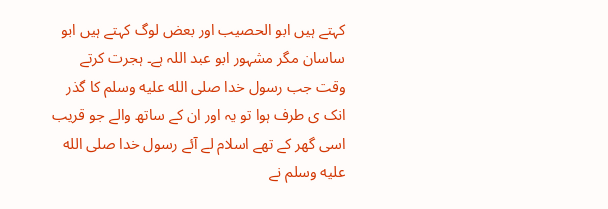کہتے ہیں ابو الحصیب اور بعض لوگ کہتے ہیں ابو ساسان مگر مشہور ابو عبد اللہ ہے۔ ہجرت کرتے وقت جب رسول خدا صلى الله عليه وسلم کا گذر انک ی طرف ہوا تو یہ اور ان کے ساتھ والے جو قریب اسی گھر کے تھے اسلام لے آئے رسول خدا صلى الله عليه وسلم نے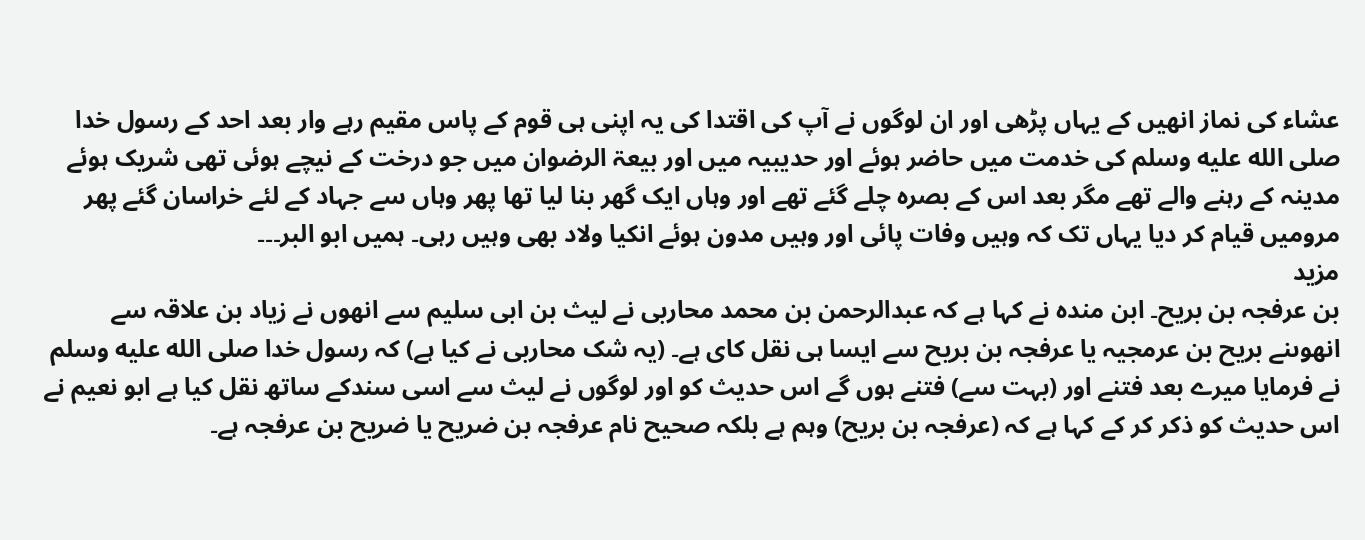عشاء کی نماز انھیں کے یہاں پڑھی اور ان لوگوں نے آپ کی اقتدا کی یہ اپنی ہی قوم کے پاس مقیم رہے وار بعد احد کے رسول خدا صلى الله عليه وسلم کی خدمت میں حاضر ہوئے اور حدیبیہ میں اور بیعۃ الرضوان میں جو درخت کے نیچے ہوئی تھی شریک ہوئے مدینہ کے رہنے والے تھے مگر بعد اس کے بصرہ چلے گئے تھے اور وہاں ایک گھر بنا لیا تھا پھر وہاں سے جہاد کے لئے خراسان گئے پھر مرومیں قیام کر دیا یہاں تک کہ وہیں وفات پائی اور وہیں مدون ہوئے انکیا ولاد بھی وہیں رہی۔ ہمیں ابو البر۔۔۔
مزید
بن عرفجہ بن بریح۔ ابن مندہ نے کہا ہے کہ عبدالرحمن بن محمد محاربی نے لیث بن ابی سلیم سے انھوں نے زیاد بن علاقہ سے انھوںنے بریح بن عرمجیہ یا عرفجہ بن بریح سے ایسا ہی نقل کای ہے۔ (یہ شک محاربی نے کیا ہے) کہ رسول خدا صلى الله عليه وسلم نے فرمایا میرے بعد فتنے اور (بہت سے) فتنے ہوں گے اس حدیث کو اور لوگوں نے لیث سے اسی سندکے ساتھ نقل کیا ہے ابو نعیم نے اس حدیث کو ذکر کر کے کہا ہے کہ (عرفجہ بن بریح) وہم ہے بلکہ صحیح نام عرفجہ بن ضریح یا ضریح بن عرفجہ ہے۔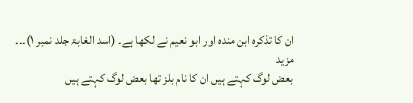ان کا تذکرہ ابن مندہ اور ابو نعیم نے لکھا ہے۔ (اسد الغابۃ جلد نمبر ۱)۔۔۔
مزید
بعض لوگ کہتے ہیں ان کا نام بلز تھا بعض لوگ کہتے ہیں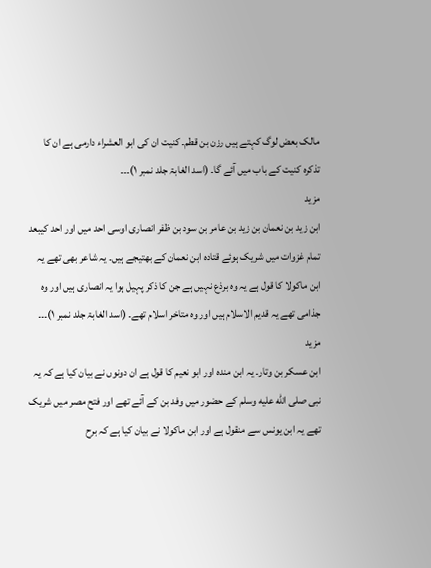مالک بعض لوگ کہتے ہیں رزن بن قطم۔ کنیت ان کی ابو العشراء دارمی ہے ان کا تذکرہ کنیت کے باب میں آئے گا۔ (اسد الغابۃ جلد نمبر ۱)۔۔۔
مزید
ابن زید بن نعمان بن زید بن عامر بن سود بن ظفر انصاری اوسی احد میں اور احد کیبعد تمام غزوات میں شریک ہوئے قتادہ ابن نعمان کے بھتیجے ہیں۔ یہ شاعر بھی تھے یہ ابن ماکولا کا قول ہے یہ وہ برذع نہیں ہے جن کا ذکر پہیل ہوا یہ انصاری ہیں اور وہ جذامی تھے یہ قدیم الاسلام ہیں اور وہ متاخر اسلام تھے۔ (اسد الغابۃ جلد نمبر ۱)۔۔۔
مزید
ابن عسکر بن وتار۔ یہ ابن مندہ اور ابو نعیم کا قول ہے ان دونوں نے بیان کیا ہے کہ یہ نبی صلى الله عليه وسلم کے حضور میں وفد بن کے آئے تھے اور فتح مصر میں شریک تھے یہ ابن یونس سے منقول ہے اور ابن ماکولا نے بیان کیا ہے کہ برح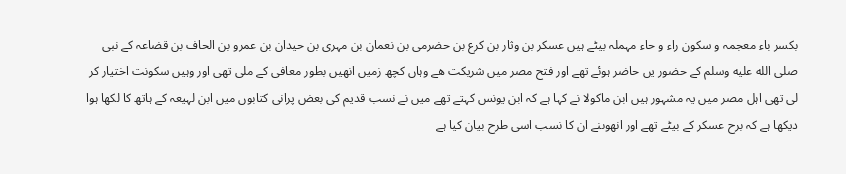بکسر باء معجمہ و سکون راء و حاء مہملہ بیٹے ہیں عسکر بن وثار بن کرع بن حضرمی بن نعمان بن مہری بن حیدان بن عمرو بن الحاف بن قضاعہ کے نبی صلى الله عليه وسلم کے حضور یں حاضر ہوئے تھے اور فتح مصر میں شریکت ھے وہاں کچھ زمیں انھیں بطور معافی کے ملی تھی اور وہیں سکونت اختیار کر لی تھی اہل مصر میں یہ مشہور ہیں ابن ماکولا نے کہا ہے کہ ابن یونس کہتے تھے میں نے نسب قدیم کی بعض پرانی کتابوں میں ابن لہیعہ کے ہاتھ کا لکھا ہوا دیکھا ہے کہ برح عسکر کے بیٹے تھے اور انھوںنے ان کا نسب اسی طرح بیان کیا ہے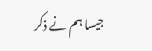جیسا ہم نے ذکر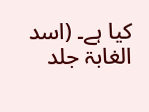کیا ہے۔ (اسد الغابۃ جلد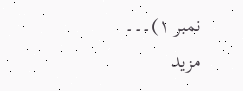نمبر ۱)۔۔۔
مزید